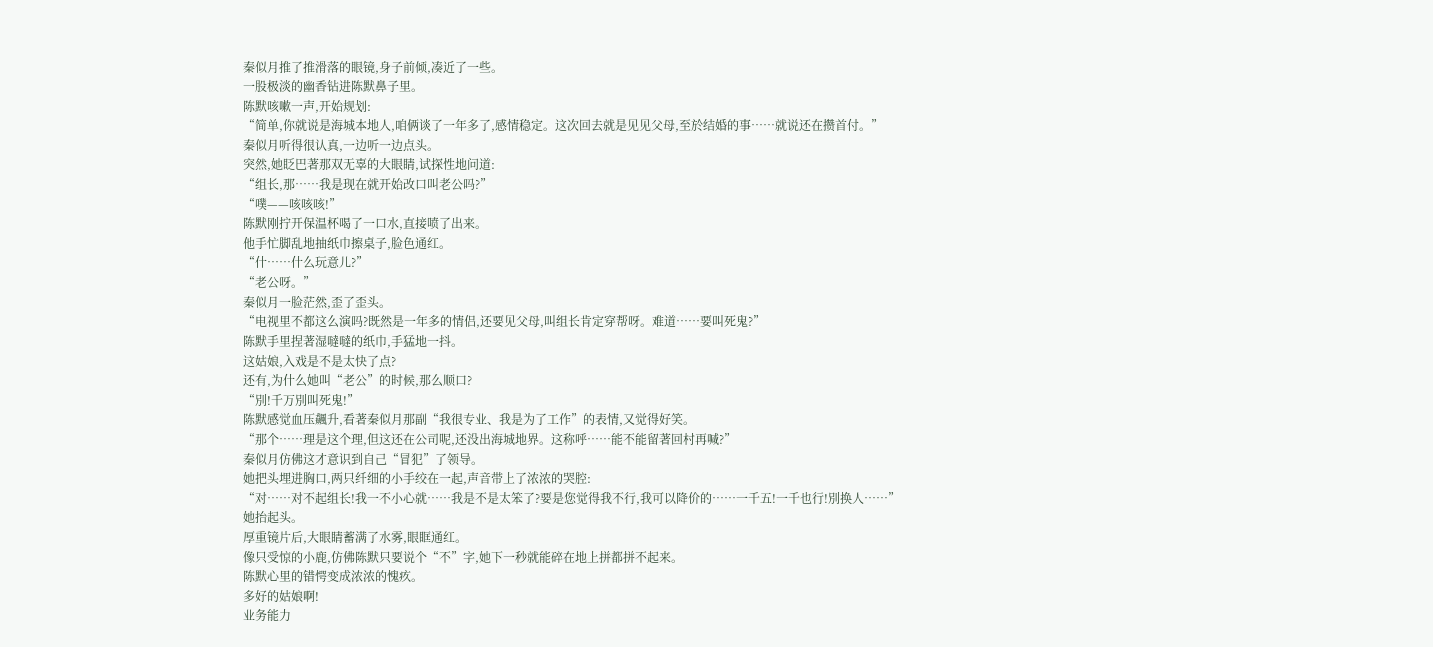秦似月推了推滑落的眼镜,身子前倾,凑近了一些。
一股极淡的幽香钻进陈默鼻子里。
陈默咳嗽一声,开始规划:
“简单,你就说是海城本地人,咱俩谈了一年多了,感情稳定。这次回去就是见见父母,至於结婚的事……就说还在攒首付。”
秦似月听得很认真,一边听一边点头。
突然,她眨巴著那双无辜的大眼睛,试探性地问道:
“组长,那……我是现在就开始改口叫老公吗?”
“噗——咳咳咳!”
陈默刚拧开保温杯喝了一口水,直接喷了出来。
他手忙脚乱地抽纸巾擦桌子,脸色通红。
“什……什么玩意儿?”
“老公呀。”
秦似月一脸茫然,歪了歪头。
“电视里不都这么演吗?既然是一年多的情侣,还要见父母,叫组长肯定穿帮呀。难道……要叫死鬼?”
陈默手里捏著湿噠噠的纸巾,手猛地一抖。
这姑娘,入戏是不是太快了点?
还有,为什么她叫“老公”的时候,那么顺口?
“別!千万別叫死鬼!”
陈默感觉血压飆升,看著秦似月那副“我很专业、我是为了工作”的表情,又觉得好笑。
“那个……理是这个理,但这还在公司呢,还没出海城地界。这称呼……能不能留著回村再喊?”
秦似月仿佛这才意识到自己“冒犯”了领导。
她把头埋进胸口,两只纤细的小手绞在一起,声音带上了浓浓的哭腔:
“对……对不起组长!我一不小心就……我是不是太笨了?要是您觉得我不行,我可以降价的……一千五!一千也行!別换人……”
她抬起头。
厚重镜片后,大眼睛蓄满了水雾,眼眶通红。
像只受惊的小鹿,仿佛陈默只要说个“不”字,她下一秒就能碎在地上拼都拼不起来。
陈默心里的错愕变成浓浓的愧疚。
多好的姑娘啊!
业务能力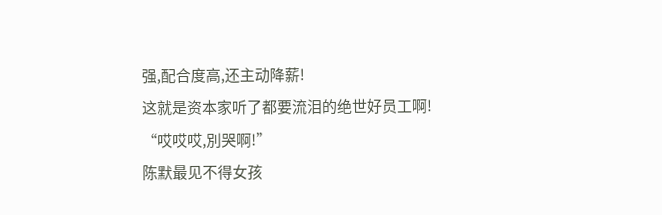强,配合度高,还主动降薪!
这就是资本家听了都要流泪的绝世好员工啊!
“哎哎哎,別哭啊!”
陈默最见不得女孩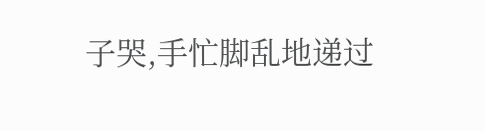子哭,手忙脚乱地递过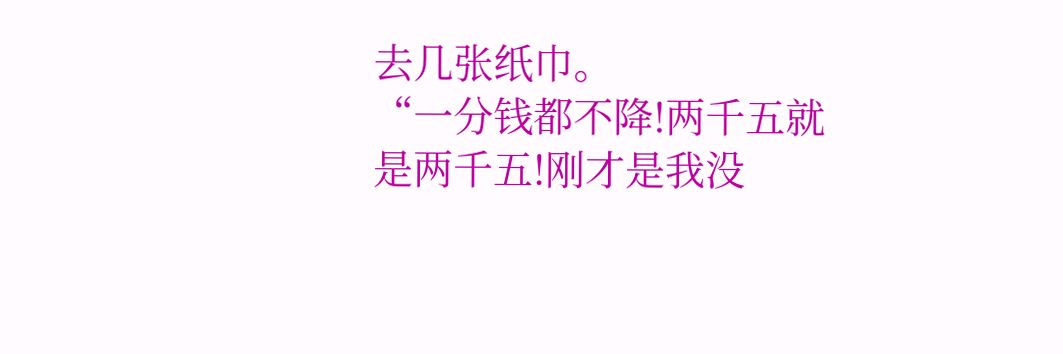去几张纸巾。
“一分钱都不降!两千五就是两千五!刚才是我没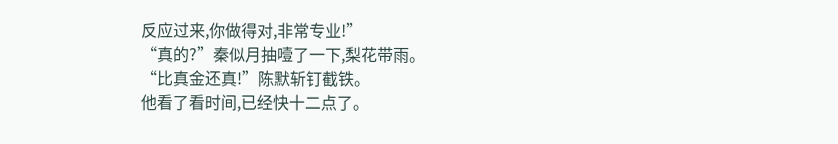反应过来,你做得对,非常专业!”
“真的?”秦似月抽噎了一下,梨花带雨。
“比真金还真!”陈默斩钉截铁。
他看了看时间,已经快十二点了。